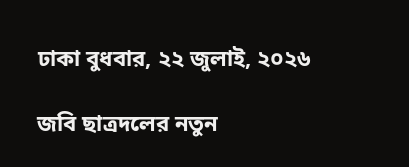ঢাকা বুধবার, ২২ জুলাই, ২০২৬

জবি ছাত্রদলের নতুন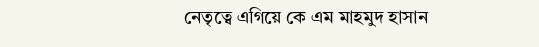নেতৃত্বে এগিয়ে কে এম মাহমুদ হাসান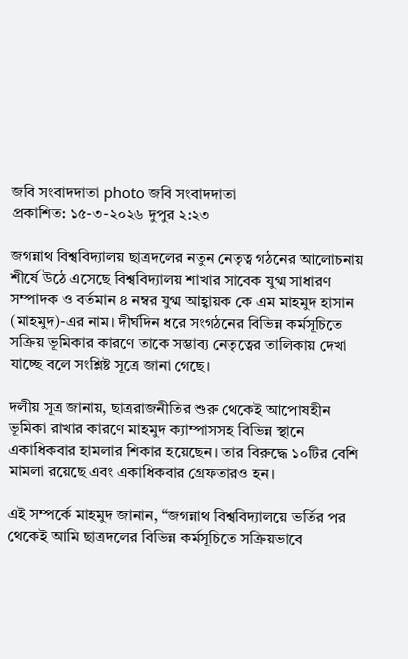জবি সংবাদদাতা photo জবি সংবাদদাতা
প্রকাশিত: ১৫-৩-২০২৬ দুপুর ২:২৩

জগন্নাথ বিশ্ববিদ্যালয় ছাত্রদলের নতুন নেতৃত্ব গঠনের আলোচনায় শীর্ষে উঠে এসেছে বিশ্ববিদ্যালয় শাখার সাবেক যুগ্ম সাধারণ সম্পাদক ও বর্তমান ৪ নম্বর যুগ্ম আহ্বায়ক কে এম মাহমুদ হাসান (মাহমুদ)-এর নাম। দীর্ঘদিন ধরে সংগঠনের বিভিন্ন কর্মসূচিতে সক্রিয় ভূমিকার কারণে তাকে সম্ভাব্য নেতৃত্বের তালিকায় দেখা যাচ্ছে বলে সংশ্লিষ্ট সূত্রে জানা গেছে।

দলীয় সূত্র জানায়, ছাত্ররাজনীতির শুরু থেকেই আপোষহীন ভূমিকা রাখার কারণে মাহমুদ ক্যাম্পাসসহ বিভিন্ন স্থানে একাধিকবার হামলার শিকার হয়েছেন। তার বিরুদ্ধে ১০টির বেশি মামলা রয়েছে এবং একাধিকবার গ্রেফতারও হন।

এই সম্পর্কে মাহমুদ জানান, “জগন্নাথ বিশ্ববিদ্যালয়ে ভর্তির পর থেকেই আমি ছাত্রদলের বিভিন্ন কর্মসূচিতে সক্রিয়ভাবে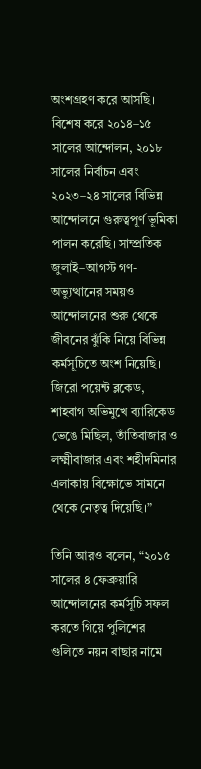অংশগ্রহণ করে আসছি। বিশেষ করে ২০১৪–১৫ সালের আন্দোলন, ২০১৮ সালের নির্বাচন এবং ২০২৩–২৪ সালের বিভিন্ন আন্দোলনে গুরুত্বপূর্ণ ভূমিকা পালন করেছি। সাম্প্রতিক জুলাই–আগস্ট গণ-অভ্যুত্থানের সময়ও আন্দোলনের শুরু থেকে জীবনের ঝুঁকি নিয়ে বিভিন্ন কর্মসূচিতে অংশ নিয়েছি। জিরো পয়েন্ট ব্লকেড, শাহবাগ অভিমুখে ব্যারিকেড ভেঙে মিছিল, তাঁতিবাজার ও লক্ষ্মীবাজার এবং শহীদমিনার এলাকায় বিক্ষোভে সামনে থেকে নেতৃত্ব দিয়েছি।”

তিনি আরও বলেন, “২০১৫ সালের ৪ ফেব্রুয়ারি আন্দোলনের কর্মসূচি সফল করতে গিয়ে পুলিশের গুলিতে নয়ন বাছার নামে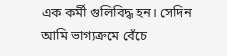এক কর্মী গুলিবিদ্ধ হন। সেদিন আমি ভাগ্যক্রমে বেঁচে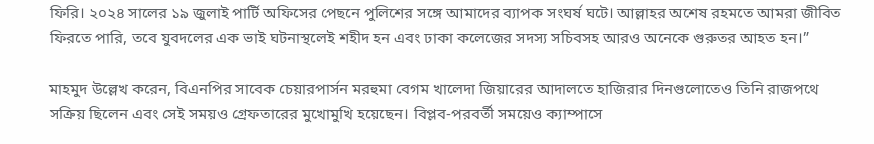ফিরি। ২০২৪ সালের ১৯ জুলাই পার্টি অফিসের পেছনে পুলিশের সঙ্গে আমাদের ব্যাপক সংঘর্ষ ঘটে। আল্লাহর অশেষ রহমতে আমরা জীবিত ফিরতে পারি, তবে যুবদলের এক ভাই ঘটনাস্থলেই শহীদ হন এবং ঢাকা কলেজের সদস্য সচিবসহ আরও অনেকে গুরুতর আহত হন।”

মাহমুদ উল্লেখ করেন, বিএনপির সাবেক চেয়ারপার্সন মরহুমা বেগম খালেদা জিয়ারের আদালতে হাজিরার দিনগুলোতেও তিনি রাজপথে সক্রিয় ছিলেন এবং সেই সময়ও গ্রেফতারের মুখোমুখি হয়েছেন। বিপ্লব-পরবর্তী সময়েও ক্যাম্পাসে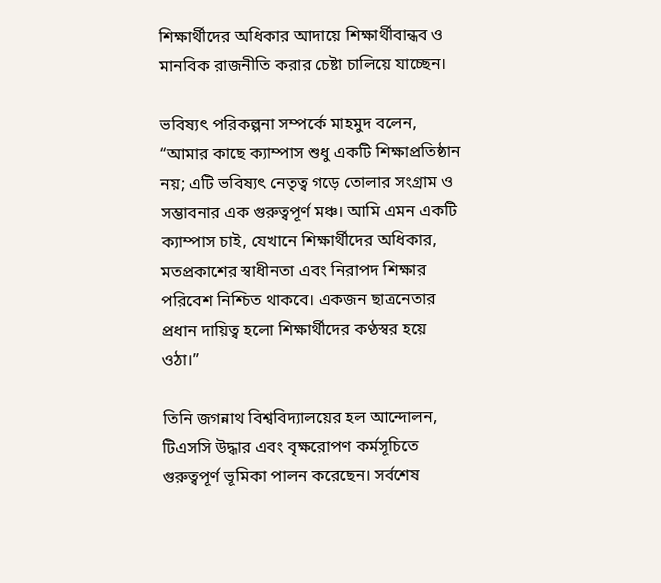শিক্ষার্থীদের অধিকার আদায়ে শিক্ষার্থীবান্ধব ও মানবিক রাজনীতি করার চেষ্টা চালিয়ে যাচ্ছেন।

ভবিষ্যৎ পরিকল্পনা সম্পর্কে মাহমুদ বলেন, “আমার কাছে ক্যাম্পাস শুধু একটি শিক্ষাপ্রতিষ্ঠান নয়; এটি ভবিষ্যৎ নেতৃত্ব গড়ে তোলার সংগ্রাম ও সম্ভাবনার এক গুরুত্বপূর্ণ মঞ্চ। আমি এমন একটি ক্যাম্পাস চাই, যেখানে শিক্ষার্থীদের অধিকার, মতপ্রকাশের স্বাধীনতা এবং নিরাপদ শিক্ষার পরিবেশ নিশ্চিত থাকবে। একজন ছাত্রনেতার প্রধান দায়িত্ব হলো শিক্ষার্থীদের কণ্ঠস্বর হয়ে ওঠা।”

তিনি জগন্নাথ বিশ্ববিদ্যালয়ের হল আন্দোলন, টিএসসি উদ্ধার এবং বৃক্ষরোপণ কর্মসূচিতে গুরুত্বপূর্ণ ভূমিকা পালন করেছেন। সর্বশেষ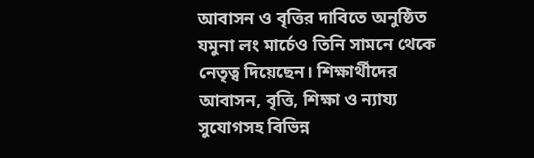আবাসন ও বৃত্তির দাবিতে অনুষ্ঠিত যমুনা লং মার্চেও তিনি সামনে থেকে নেতৃত্ব দিয়েছেন। শিক্ষার্থীদের আবাসন, বৃত্তি, শিক্ষা ও ন্যায্য সুযোগসহ বিভিন্ন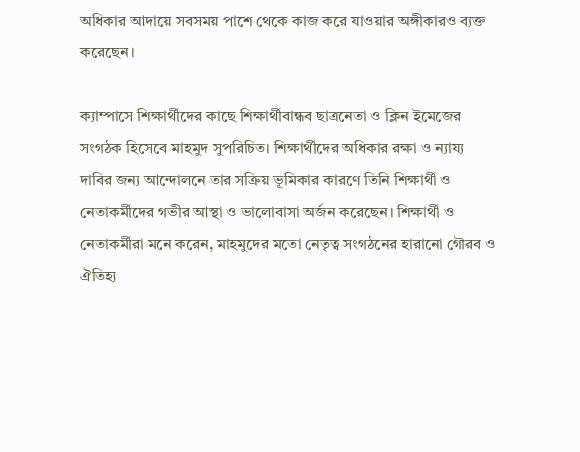অধিকার আদায়ে সবসময় পাশে থেকে কাজ করে যাওয়ার অঙ্গীকারও ব্যক্ত করেছেন।

ক্যাম্পাসে শিক্ষার্থীদের কাছে শিক্ষার্থীবান্ধব ছাত্রনেতা ও ক্লিন ইমেজের সংগঠক হিসেবে মাহমুদ সুপরিচিত। শিক্ষার্থীদের অধিকার রক্ষা ও ন্যায্য দাবির জন্য আন্দোলনে তার সক্রিয় ভূমিকার কারণে তিনি শিক্ষার্থী ও নেতাকর্মীদের গভীর আস্থা ও ভালোবাসা অর্জন করেছেন। শিক্ষার্থী ও নেতাকর্মীরা মনে করেন, মাহমুদের মতো নেতৃত্ব সংগঠনের হারানো গৌরব ও ঐতিহ্য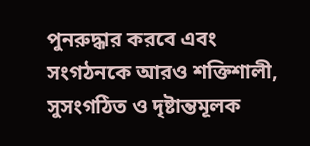পুনরুদ্ধার করবে এবং সংগঠনকে আরও শক্তিশালী, সুসংগঠিত ও দৃষ্টান্তমূলক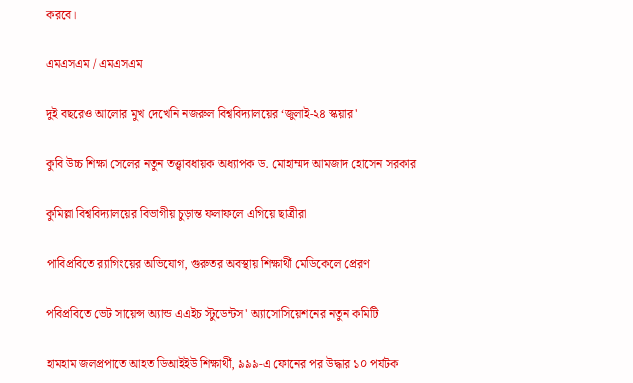করবে।

এমএসএম / এমএসএম

দুই বছরেও আলোর মুখ দেখেনি নজরুল বিশ্ববিদ্যালয়ের ‘জুলাই-২৪ স্কয়ার'

কুবি উচ্চ শিক্ষা সেলের নতুন তত্ত্বাবধায়ক অধ্যাপক ড. মোহাম্মদ আমজাদ হোসেন সরকার

কুমিল্লা বিশ্ববিদ্যালয়ের বিভাগীয় চুড়ান্ত ফলাফলে এগিয়ে ছাত্রীরা

পাবিপ্রবিতে র‍্যাগিংয়ের অভিযোগ, গুরুতর অবস্থায় শিক্ষার্থী মেডিকেলে প্রেরণ

পবিপ্রবিতে ভেট সায়েন্স অ্যান্ড এএইচ স্টুডেন্টস' অ্যাসোসিয়েশনের নতুন কমিটি

হামহাম জলপ্রপাতে আহত ডিআইইউ শিক্ষার্থী, ৯৯৯-এ ফোনের পর উদ্ধার ১০ পর্যটক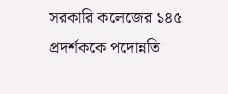সরকারি কলেজের ১৪৫ প্রদর্শককে পদোন্নতি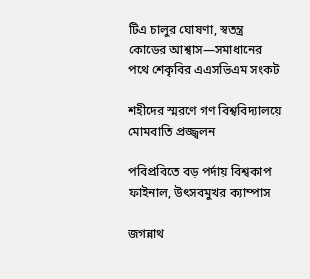টিএ চালুর ঘোষণা, স্বতন্ত্র কোডের আশ্বাস—সমাধানের পথে শেকৃবির এএসভিএম সংকট

শহীদের স্মরণে গণ বিশ্ববিদ্যালয়ে মোমবাতি প্রজ্জ্বলন

পবিপ্রবিতে বড় পর্দায় বিশ্বকাপ ফাইনাল, উৎসবমুখর ক্যাম্পাস

জগন্নাথ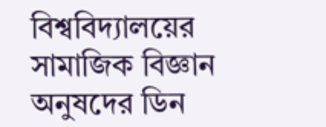বিশ্ববিদ্যালয়ের সামাজিক বিজ্ঞান অনুষদের ডিন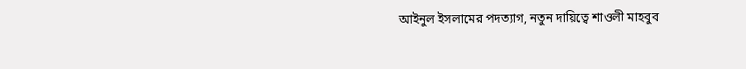আইনুল ইসলামের পদত্যাগ, নতুন দায়িত্বে শাওলী মাহবুব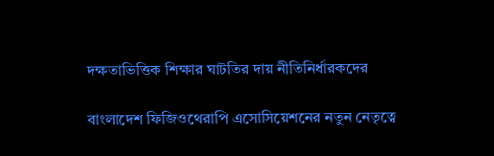দক্ষতাভিত্তিক শিক্ষার ঘাটতির দায় নীতিনির্ধারকদের

বাংলাদেশ ফিজিওথেরাপি এসোসিয়েশনের নতুন নেতৃত্বে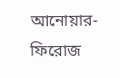আনোয়ার-ফিরোজ